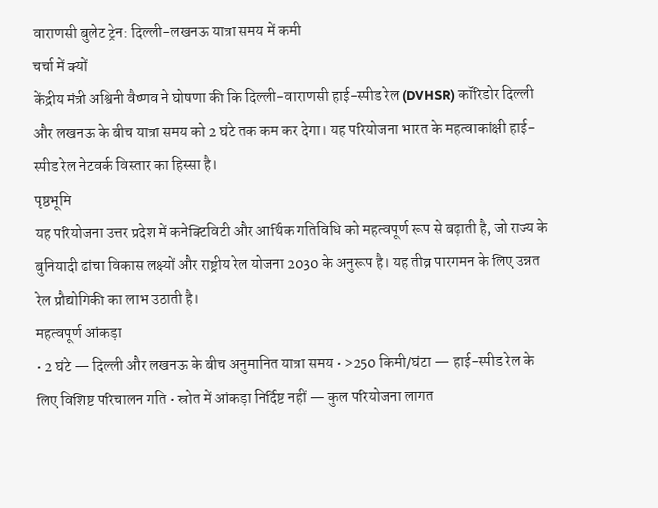वाराणसी बुलेट ट्रेन: दिल्ली-लखनऊ यात्रा समय में कमी
चर्चा में क्यों
केंद्रीय मंत्री अश्विनी वैष्णव ने घोषणा की कि दिल्ली-वाराणसी हाई-स्पीड रेल (DVHSR) कॉरिडोर दिल्ली और लखनऊ के बीच यात्रा समय को 2 घंटे तक कम कर देगा। यह परियोजना भारत के महत्वाकांक्षी हाई-स्पीड रेल नेटवर्क विस्तार का हिस्सा है।
पृष्ठभूमि
यह परियोजना उत्तर प्रदेश में कनेक्टिविटी और आर्थिक गतिविधि को महत्वपूर्ण रूप से बढ़ाती है, जो राज्य के बुनियादी ढांचा विकास लक्ष्यों और राष्ट्रीय रेल योजना 2030 के अनुरूप है। यह तीव्र पारगमन के लिए उन्नत रेल प्रौद्योगिकी का लाभ उठाती है।
महत्वपूर्ण आंकड़ा
• 2 घंटे — दिल्ली और लखनऊ के बीच अनुमानित यात्रा समय • >250 किमी/घंटा — हाई-स्पीड रेल के लिए विशिष्ट परिचालन गति • स्रोत में आंकड़ा निर्दिष्ट नहीं — कुल परियोजना लागत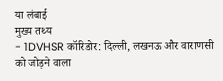या लंबाई
मुख्य तथ्य
- 1DVHSR कॉरिडोर: दिल्ली, लखनऊ और वाराणसी को जोड़ने वाला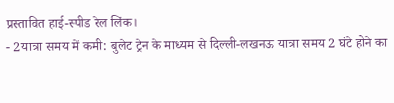प्रस्तावित हाई-स्पीड रेल लिंक।
- 2यात्रा समय में कमी: बुलेट ट्रेन के माध्यम से दिल्ली-लखनऊ यात्रा समय 2 घंटे होने का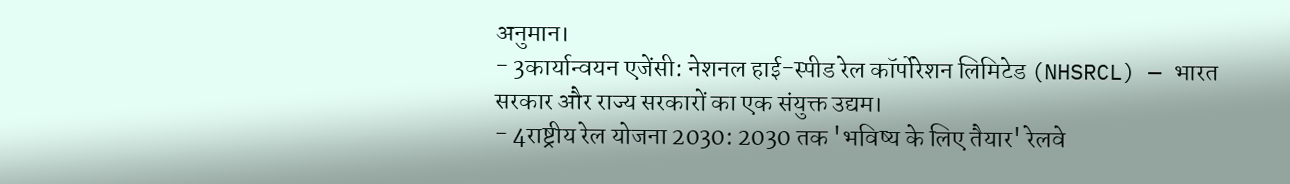अनुमान।
- 3कार्यान्वयन एजेंसी: नेशनल हाई-स्पीड रेल कॉर्पोरेशन लिमिटेड (NHSRCL) — भारत सरकार और राज्य सरकारों का एक संयुक्त उद्यम।
- 4राष्ट्रीय रेल योजना 2030: 2030 तक 'भविष्य के लिए तैयार' रेलवे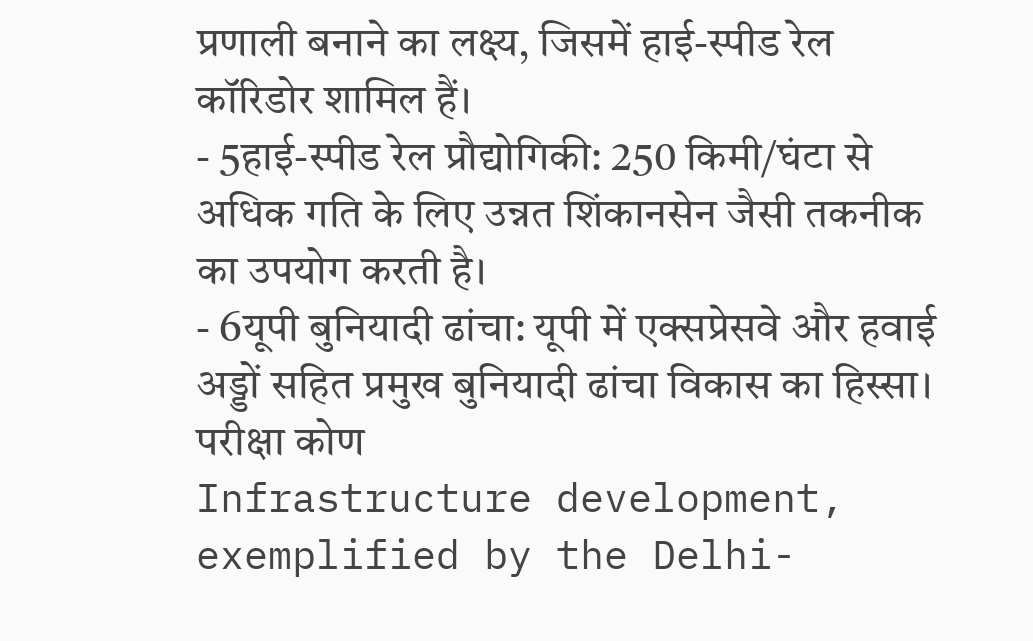प्रणाली बनाने का लक्ष्य, जिसमें हाई-स्पीड रेल कॉरिडोर शामिल हैं।
- 5हाई-स्पीड रेल प्रौद्योगिकी: 250 किमी/घंटा से अधिक गति के लिए उन्नत शिंकानसेन जैसी तकनीक का उपयोग करती है।
- 6यूपी बुनियादी ढांचा: यूपी में एक्सप्रेसवे और हवाई अड्डों सहित प्रमुख बुनियादी ढांचा विकास का हिस्सा।
परीक्षा कोण
Infrastructure development, exemplified by the Delhi-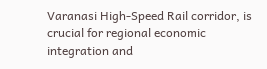Varanasi High-Speed Rail corridor, is crucial for regional economic integration and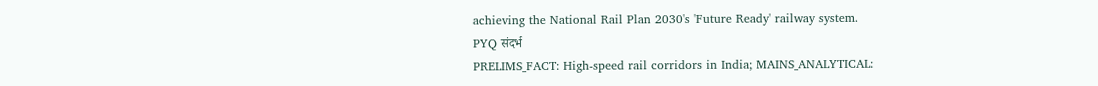achieving the National Rail Plan 2030's 'Future Ready' railway system.
PYQ संदर्भ
PRELIMS_FACT: High-speed rail corridors in India; MAINS_ANALYTICAL: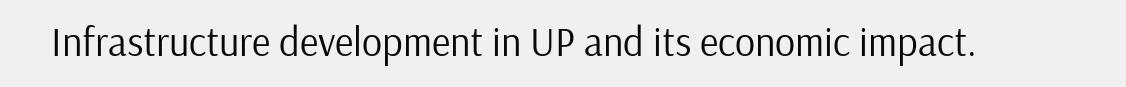Infrastructure development in UP and its economic impact.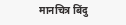मानचित्र बिंदु